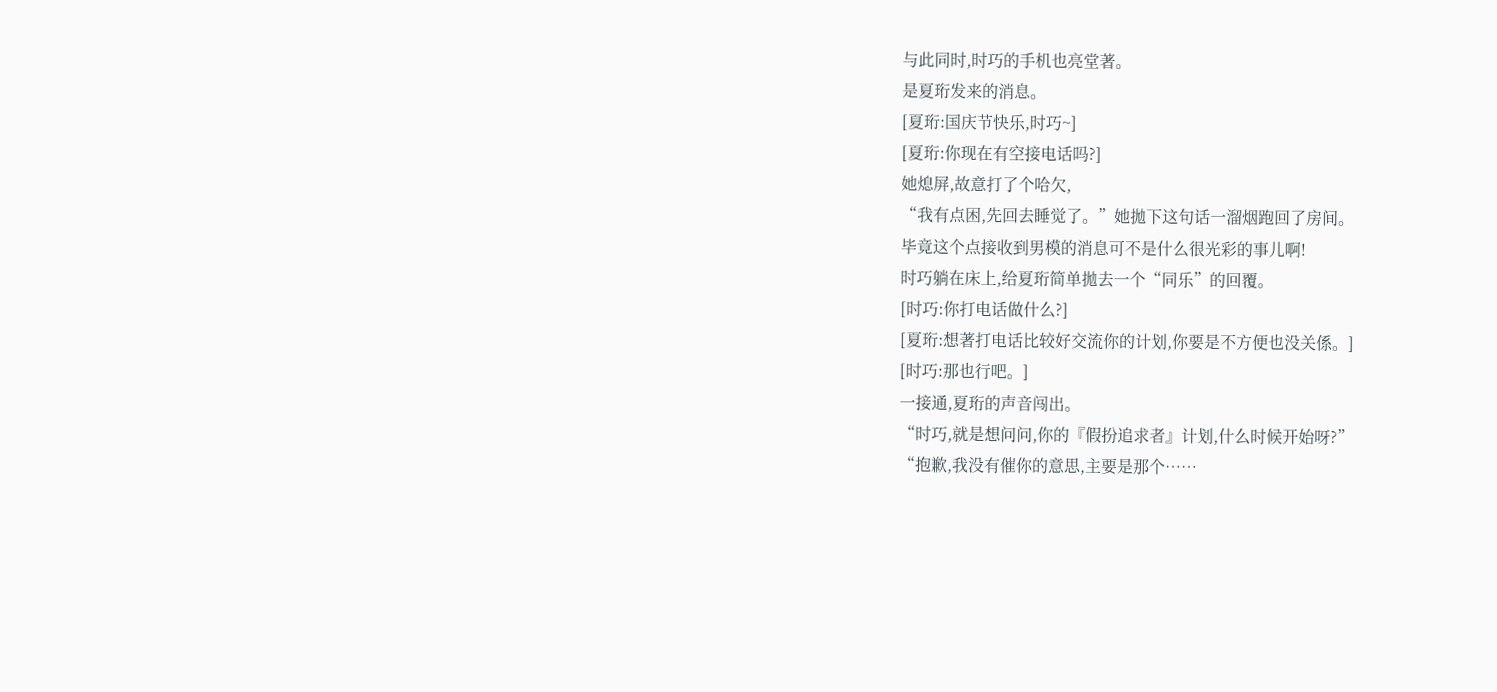与此同时,时巧的手机也亮堂著。
是夏珩发来的消息。
[夏珩:国庆节快乐,时巧~]
[夏珩:你现在有空接电话吗?]
她熄屏,故意打了个哈欠,
“我有点困,先回去睡觉了。”她拋下这句话一溜烟跑回了房间。
毕竟这个点接收到男模的消息可不是什么很光彩的事儿啊!
时巧躺在床上,给夏珩简单拋去一个“同乐”的回覆。
[时巧:你打电话做什么?]
[夏珩:想著打电话比较好交流你的计划,你要是不方便也没关係。]
[时巧:那也行吧。]
一接通,夏珩的声音闯出。
“时巧,就是想问问,你的『假扮追求者』计划,什么时候开始呀?”
“抱歉,我没有催你的意思,主要是那个……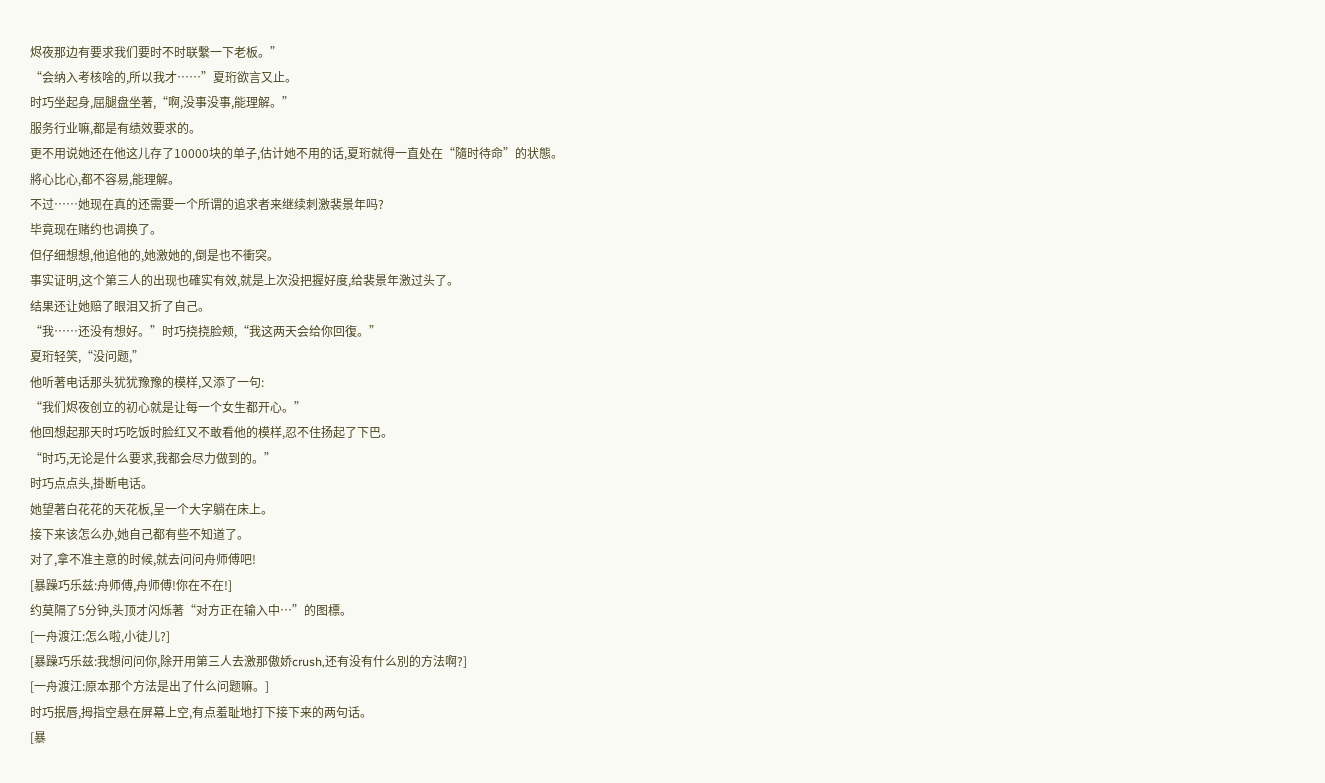烬夜那边有要求我们要时不时联繫一下老板。”
“会纳入考核啥的,所以我才……”夏珩欲言又止。
时巧坐起身,屈腿盘坐著,“啊,没事没事,能理解。”
服务行业嘛,都是有绩效要求的。
更不用说她还在他这儿存了10000块的单子,估计她不用的话,夏珩就得一直处在“隨时待命”的状態。
將心比心,都不容易,能理解。
不过……她现在真的还需要一个所谓的追求者来继续刺激裴景年吗?
毕竟现在赌约也调换了。
但仔细想想,他追他的,她激她的,倒是也不衝突。
事实证明,这个第三人的出现也確实有效,就是上次没把握好度,给裴景年激过头了。
结果还让她赔了眼泪又折了自己。
“我……还没有想好。”时巧挠挠脸颊,“我这两天会给你回復。”
夏珩轻笑,“没问题,”
他听著电话那头犹犹豫豫的模样,又添了一句:
“我们烬夜创立的初心就是让每一个女生都开心。”
他回想起那天时巧吃饭时脸红又不敢看他的模样,忍不住扬起了下巴。
“时巧,无论是什么要求,我都会尽力做到的。”
时巧点点头,掛断电话。
她望著白花花的天花板,呈一个大字躺在床上。
接下来该怎么办,她自己都有些不知道了。
对了,拿不准主意的时候,就去问问舟师傅吧!
[暴躁巧乐兹:舟师傅,舟师傅!你在不在!]
约莫隔了5分钟,头顶才闪烁著“对方正在输入中…”的图標。
[一舟渡江:怎么啦,小徒儿?]
[暴躁巧乐兹:我想问问你,除开用第三人去激那傲娇crush,还有没有什么別的方法啊?]
[一舟渡江:原本那个方法是出了什么问题嘛。]
时巧抿唇,拇指空悬在屏幕上空,有点羞耻地打下接下来的两句话。
[暴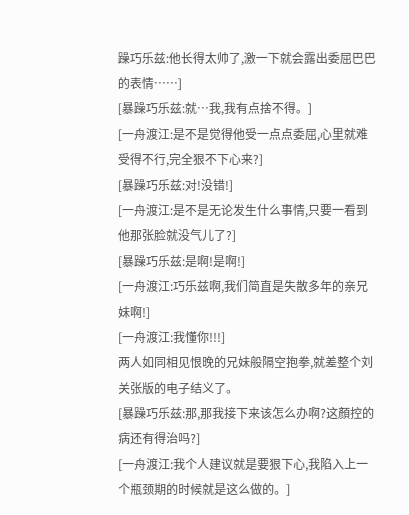躁巧乐兹:他长得太帅了,激一下就会露出委屈巴巴的表情……]
[暴躁巧乐兹:就…我,我有点捨不得。]
[一舟渡江:是不是觉得他受一点点委屈,心里就难受得不行,完全狠不下心来?]
[暴躁巧乐兹:对!没错!]
[一舟渡江:是不是无论发生什么事情,只要一看到他那张脸就没气儿了?]
[暴躁巧乐兹:是啊!是啊!]
[一舟渡江:巧乐兹啊,我们简直是失散多年的亲兄妹啊!]
[一舟渡江:我懂你!!!]
两人如同相见恨晚的兄妹般隔空抱拳,就差整个刘关张版的电子结义了。
[暴躁巧乐兹:那,那我接下来该怎么办啊?这顏控的病还有得治吗?]
[一舟渡江:我个人建议就是要狠下心,我陷入上一个瓶颈期的时候就是这么做的。]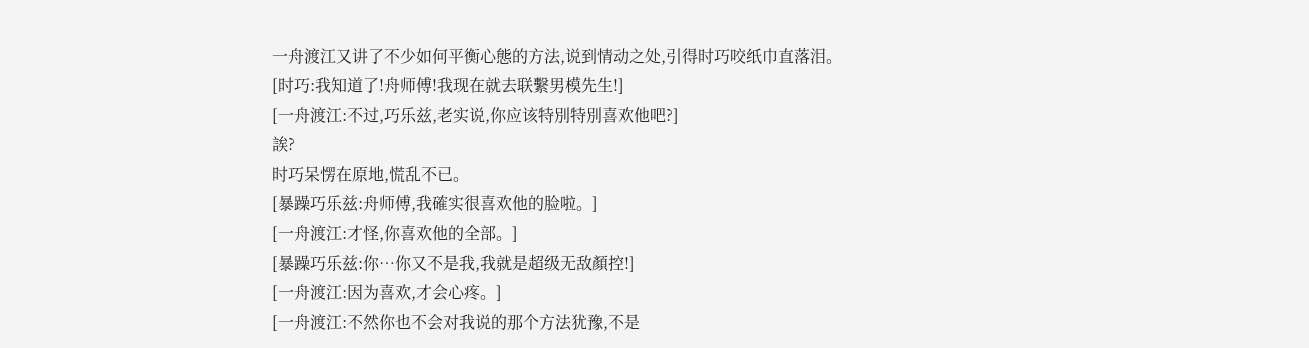一舟渡江又讲了不少如何平衡心態的方法,说到情动之处,引得时巧咬纸巾直落泪。
[时巧:我知道了!舟师傅!我现在就去联繫男模先生!]
[一舟渡江:不过,巧乐兹,老实说,你应该特別特別喜欢他吧?]
誒?
时巧呆愣在原地,慌乱不已。
[暴躁巧乐兹:舟师傅,我確实很喜欢他的脸啦。]
[一舟渡江:才怪,你喜欢他的全部。]
[暴躁巧乐兹:你…你又不是我,我就是超级无敌顏控!]
[一舟渡江:因为喜欢,才会心疼。]
[一舟渡江:不然你也不会对我说的那个方法犹豫,不是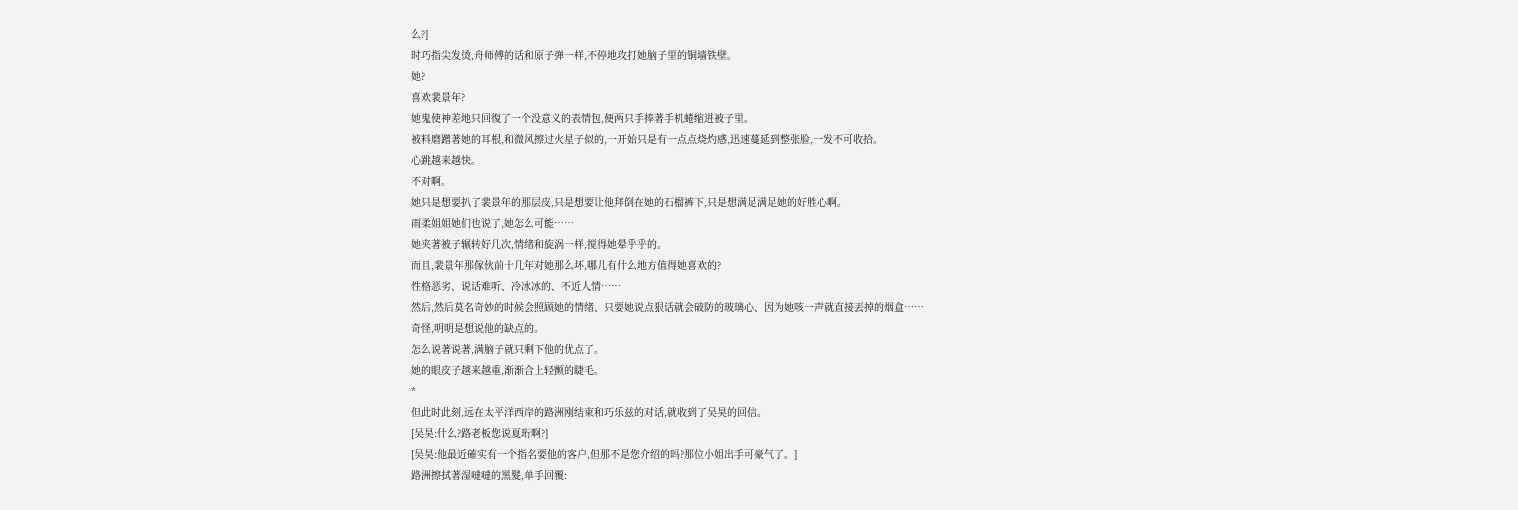么?]
时巧指尖发烫,舟师傅的话和原子弹一样,不停地攻打她脑子里的铜墙铁壁。
她?
喜欢裴景年?
她鬼使神差地只回復了一个没意义的表情包,便两只手捧著手机蜷缩进被子里。
被料磨蹭著她的耳根,和微风擦过火星子似的,一开始只是有一点点烧灼感,迅速蔓延到整张脸,一发不可收拾。
心跳越来越快。
不对啊。
她只是想要扒了裴景年的那层皮,只是想要让他拜倒在她的石榴裤下,只是想满足满足她的好胜心啊。
雨柔姐姐她们也说了,她怎么可能……
她夹著被子辗转好几次,情绪和旋涡一样,搅得她晕乎乎的。
而且,裴景年那傢伙前十几年对她那么坏,哪儿有什么地方值得她喜欢的?
性格恶劣、说话难听、冷冰冰的、不近人情……
然后,然后莫名奇妙的时候会照顾她的情绪、只要她说点狠话就会破防的玻璃心、因为她咳一声就直接丟掉的烟盒……
奇怪,明明是想说他的缺点的。
怎么说著说著,满脑子就只剩下他的优点了。
她的眼皮子越来越重,渐渐合上轻颤的睫毛。
*
但此时此刻,远在太平洋西岸的路洲刚结束和巧乐兹的对话,就收到了吴昊的回信。
[吴昊:什么?路老板您说夏珩啊?]
[吴昊:他最近確实有一个指名要他的客户,但那不是您介绍的吗?那位小姐出手可豪气了。]
路洲擦拭著湿噠噠的黑髮,单手回覆: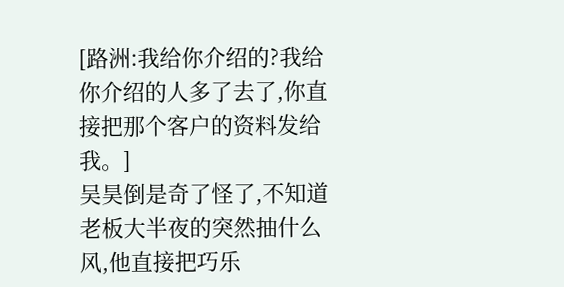[路洲:我给你介绍的?我给你介绍的人多了去了,你直接把那个客户的资料发给我。]
吴昊倒是奇了怪了,不知道老板大半夜的突然抽什么风,他直接把巧乐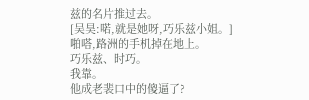兹的名片推过去。
[吴昊:喏,就是她呀,巧乐兹小姐。]
啪嗒,路洲的手机掉在地上。
巧乐兹、时巧。
我靠。
他成老裴口中的傻逼了?